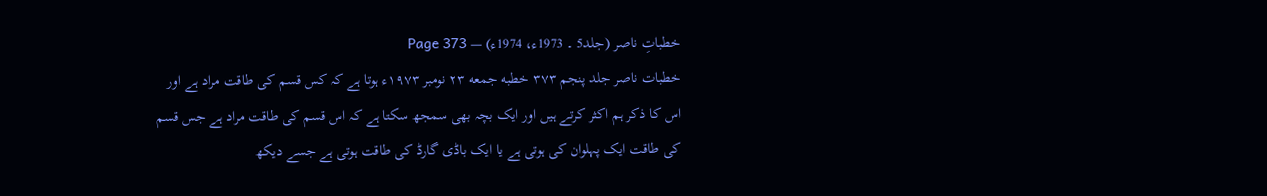خطباتِ ناصر (جلد5 ۔ 1973ء، 1974ء) — Page 373
خطبات ناصر جلد پنجم ۳۷۳ خطبه جمعه ۲۳ نومبر ۱۹۷۳ء ہوتا ہے کہ کس قسم کی طاقت مراد ہے اور اس کا ذکر ہم اکثر کرتے ہیں اور ایک بچہ بھی سمجھ سکتا ہے کہ اس قسم کی طاقت مراد ہے جس قسم کی طاقت ایک پہلوان کی ہوتی ہے یا ایک باڈی گارڈ کی طاقت ہوتی ہے جسے دیکھ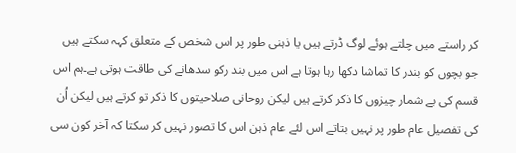کر راستے میں چلتے ہوئے لوگ ڈرتے ہیں یا ذہنی طور پر اس شخص کے متعلق کہہ سکتے ہیں جو بچوں کو بندر کا تماشا دکھا رہا ہوتا ہے اس میں بند رکو سدھانے کی طاقت ہوتی ہے۔ہم اس قسم کی بے شمار چیزوں کا ذکر کرتے ہیں لیکن روحانی صلاحیتوں کا ذکر تو کرتے ہیں لیکن اُن کی تفصیل عام طور پر نہیں بتاتے اس لئے عام ذہن اس کا تصور نہیں کر سکتا کہ آخر کون سی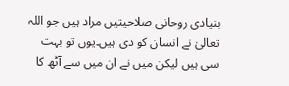بنیادی روحانی صلاحیتیں مراد ہیں جو اللہ تعالیٰ نے انسان کو دی ہیں۔یوں تو بہت سی ہیں لیکن میں نے ان میں سے آٹھ کا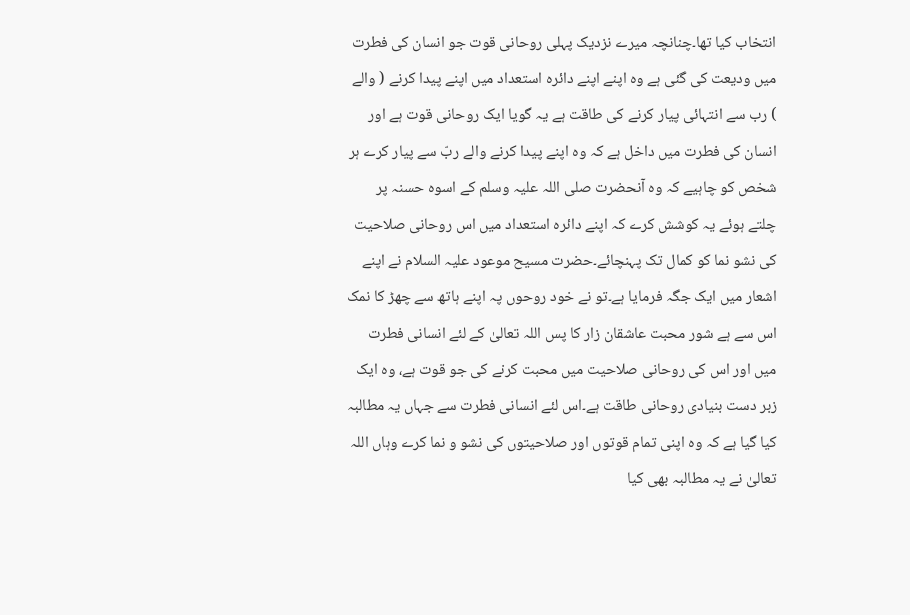انتخاب کیا تھا۔چنانچہ میرے نزدیک پہلی روحانی قوت جو انسان کی فطرت میں ودیعت کی گئی ہے وہ اپنے اپنے دائرہ استعداد میں اپنے پیدا کرنے ( والے ) رب سے انتہائی پیار کرنے کی طاقت ہے یہ گویا ایک روحانی قوت ہے اور انسان کی فطرت میں داخل ہے کہ وہ اپنے پیدا کرنے والے ربّ سے پیار کرے ہر شخص کو چاہیے کہ وہ آنحضرت صلی اللہ علیہ وسلم کے اسوہ حسنہ پر چلتے ہوئے یہ کوشش کرے کہ اپنے دائرہ استعداد میں اس روحانی صلاحیت کی نشو نما کو کمال تک پہنچائے۔حضرت مسیح موعود علیہ السلام نے اپنے اشعار میں ایک جگہ فرمایا ہے۔تو نے خود روحوں پہ اپنے ہاتھ سے چھڑ کا نمک اس سے ہے شور محبت عاشقان زار کا پس اللہ تعالیٰ کے لئے انسانی فطرت میں اور اس کی روحانی صلاحیت میں محبت کرنے کی جو قوت ہے، وہ ایک زبر دست بنیادی روحانی طاقت ہے۔اس لئے انسانی فطرت سے جہاں یہ مطالبہ کیا گیا ہے کہ وہ اپنی تمام قوتوں اور صلاحیتوں کی نشو و نما کرے وہاں اللہ تعالیٰ نے یہ مطالبہ بھی کیا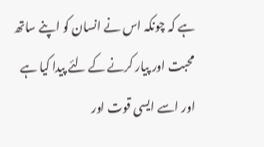ہے کہ چونکہ اس نے انسان کو اپنے ساتھ محبت اور پیار کرنے کے لئے پیدا کیا ہے اور اسے ایسی قوت اور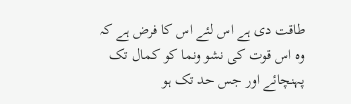طاقت دی ہے اس لئے اس کا فرض ہے کہ وہ اس قوت کی نشو ونما کو کمال تک پہنچائے اور جس حد تک ہو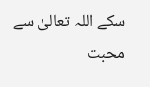سکے اللہ تعالیٰ سے محبت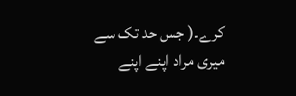کرے۔( جس حد تک سے میری مراد اپنے اپنے